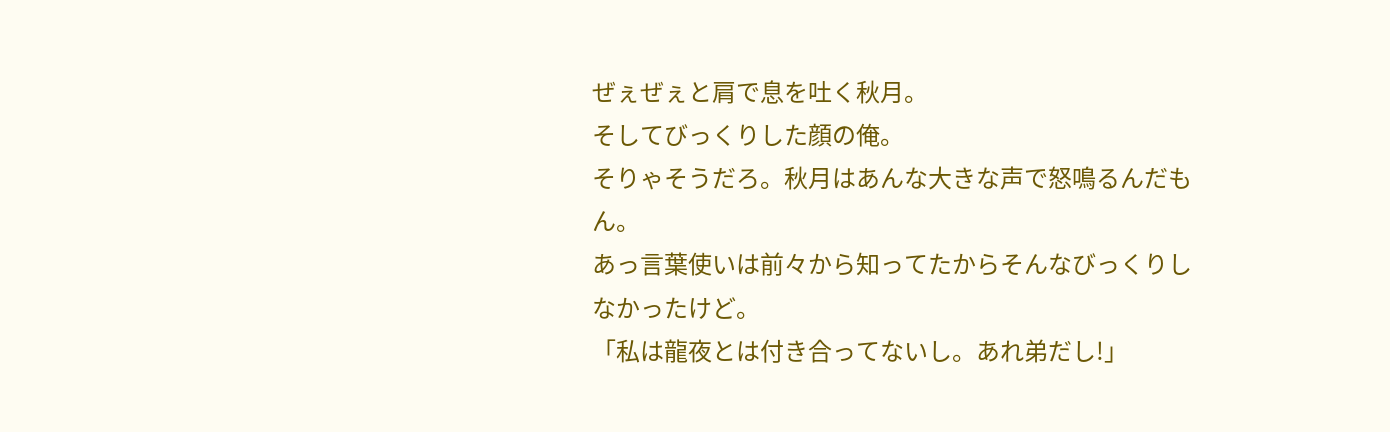ぜぇぜぇと肩で息を吐く秋月。
そしてびっくりした顔の俺。
そりゃそうだろ。秋月はあんな大きな声で怒鳴るんだもん。
あっ言葉使いは前々から知ってたからそんなびっくりしなかったけど。
「私は龍夜とは付き合ってないし。あれ弟だし!」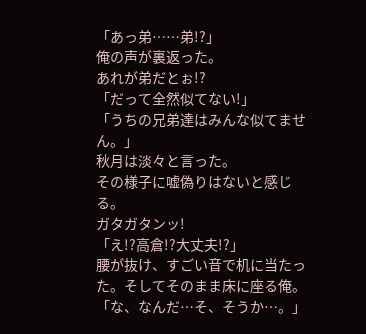「あっ弟……弟!?」
俺の声が裏返った。
あれが弟だとぉ!?
「だって全然似てない!」
「うちの兄弟達はみんな似てません。」
秋月は淡々と言った。
その様子に嘘偽りはないと感じる。
ガタガタンッ!
「え!?高倉!?大丈夫!?」
腰が抜け、すごい音で机に当たった。そしてそのまま床に座る俺。
「な、なんだ…そ、そうか…。」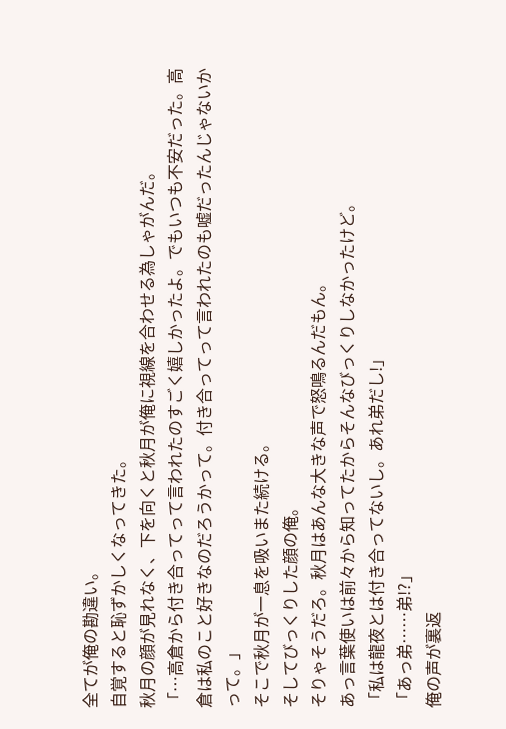全てが俺の勘違い。
自覚すると恥ずかしくなってきた。
秋月の顔が見れなく、下を向くと秋月が俺に視線を合わせる為しゃがんだ。
「…高倉から付き合ってって言われたのすごく嬉しかったよ。でもいつも不安だった。高倉は私のこと好きなのだろうかって。付き合ってって言われたのも嘘だったんじゃないかって。」
そこで秋月が一息を吸いまた続ける。
そしてびっくりした顔の俺。
そりゃそうだろ。秋月はあんな大きな声で怒鳴るんだもん。
あっ言葉使いは前々から知ってたからそんなびっくりしなかったけど。
「私は龍夜とは付き合ってないし。あれ弟だし!」
「あっ弟……弟!?」
俺の声が裏返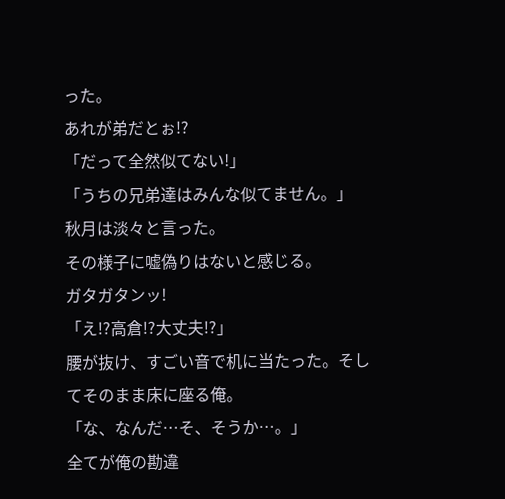った。
あれが弟だとぉ!?
「だって全然似てない!」
「うちの兄弟達はみんな似てません。」
秋月は淡々と言った。
その様子に嘘偽りはないと感じる。
ガタガタンッ!
「え!?高倉!?大丈夫!?」
腰が抜け、すごい音で机に当たった。そしてそのまま床に座る俺。
「な、なんだ…そ、そうか…。」
全てが俺の勘違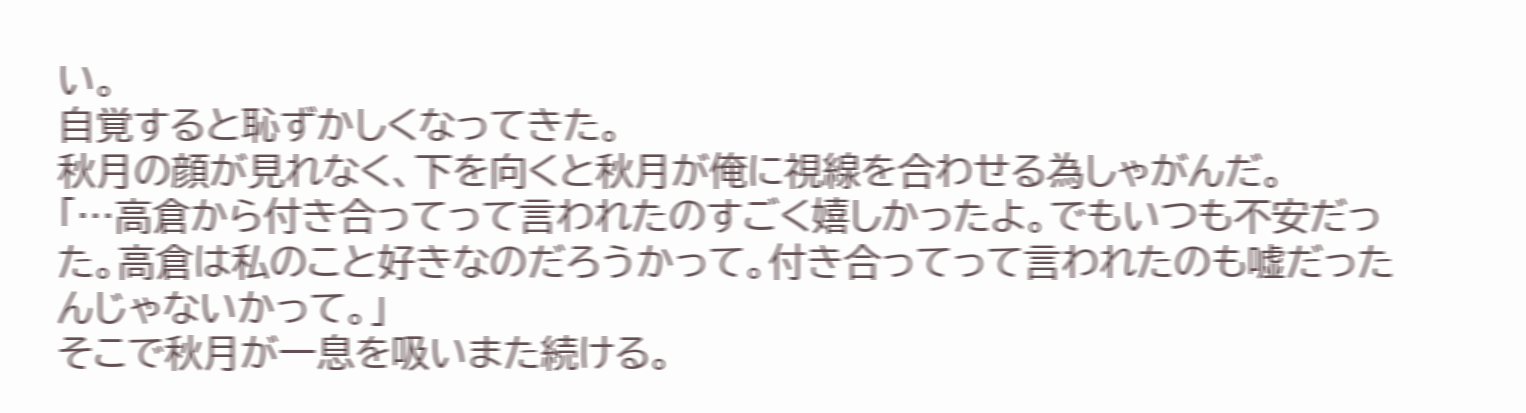い。
自覚すると恥ずかしくなってきた。
秋月の顔が見れなく、下を向くと秋月が俺に視線を合わせる為しゃがんだ。
「…高倉から付き合ってって言われたのすごく嬉しかったよ。でもいつも不安だった。高倉は私のこと好きなのだろうかって。付き合ってって言われたのも嘘だったんじゃないかって。」
そこで秋月が一息を吸いまた続ける。